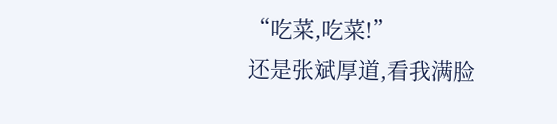“吃菜,吃菜!”
还是张斌厚道,看我满脸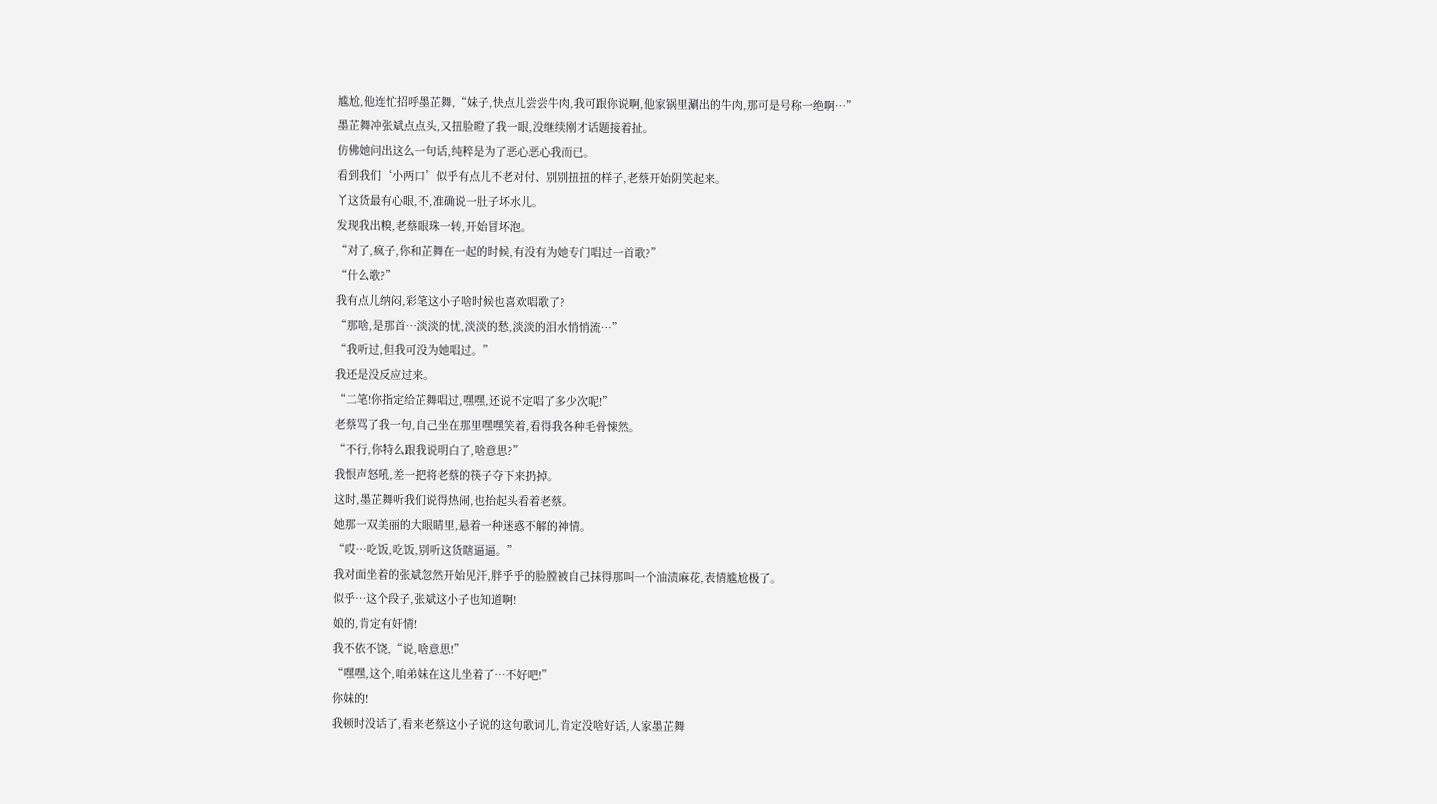尴尬,他连忙招呼墨芷舞,“妹子,快点儿尝尝牛肉,我可跟你说啊,他家锅里涮出的牛肉,那可是号称一绝啊…”
墨芷舞冲张斌点点头,又扭脸瞪了我一眼,没继续刚才话题接着扯。
仿佛她问出这么一句话,纯粹是为了恶心恶心我而已。
看到我们‘小两口’似乎有点儿不老对付、别别扭扭的样子,老蔡开始阴笑起来。
丫这货最有心眼,不,准确说一肚子坏水儿。
发现我出糗,老蔡眼珠一转,开始冒坏泡。
“对了,疯子,你和芷舞在一起的时候,有没有为她专门唱过一首歌?”
“什么歌?”
我有点儿纳闷,彩笔这小子啥时候也喜欢唱歌了?
“那啥,是那首…淡淡的忧,淡淡的愁,淡淡的泪水悄悄流…”
“我听过,但我可没为她唱过。”
我还是没反应过来。
“二笔!你指定给芷舞唱过,嘿嘿,还说不定唱了多少次呢!”
老蔡骂了我一句,自己坐在那里嘿嘿笑着,看得我各种毛骨悚然。
“不行,你特么跟我说明白了,啥意思?”
我恨声怒吼,差一把将老蔡的筷子夺下来扔掉。
这时,墨芷舞听我们说得热闹,也抬起头看着老蔡。
她那一双美丽的大眼睛里,悬着一种迷惑不解的神情。
“哎…吃饭,吃饭,别听这货瞎逼逼。”
我对面坐着的张斌忽然开始见汗,胖乎乎的脸膛被自己抹得那叫一个油渍麻花,表情尴尬极了。
似乎…这个段子,张斌这小子也知道啊!
娘的,肯定有奸情!
我不依不饶,“说,啥意思!”
“嘿嘿,这个,咱弟妹在这儿坐着了…不好吧!”
你妹的!
我顿时没话了,看来老蔡这小子说的这句歌词儿,肯定没啥好话,人家墨芷舞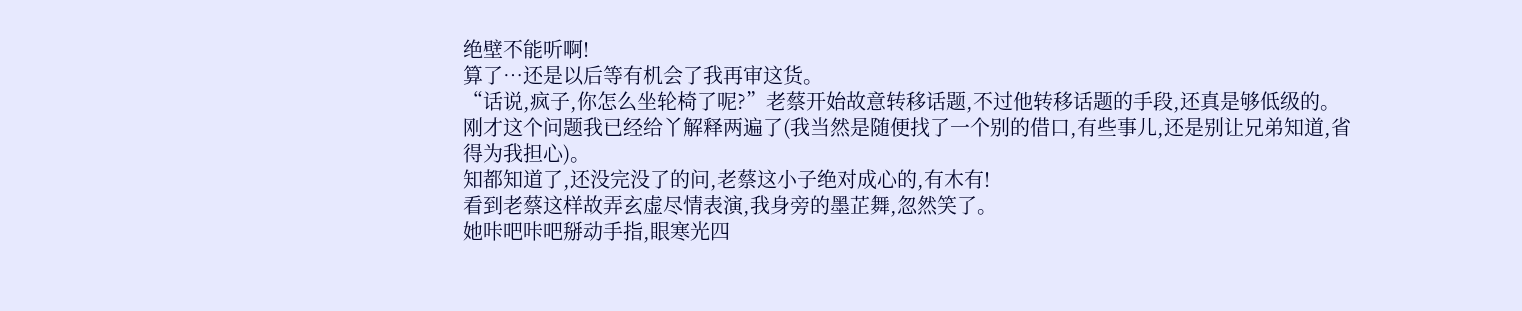绝壁不能听啊!
算了…还是以后等有机会了我再审这货。
“话说,疯子,你怎么坐轮椅了呢?”老蔡开始故意转移话题,不过他转移话题的手段,还真是够低级的。
刚才这个问题我已经给丫解释两遍了(我当然是随便找了一个别的借口,有些事儿,还是别让兄弟知道,省得为我担心)。
知都知道了,还没完没了的问,老蔡这小子绝对成心的,有木有!
看到老蔡这样故弄玄虚尽情表演,我身旁的墨芷舞,忽然笑了。
她咔吧咔吧掰动手指,眼寒光四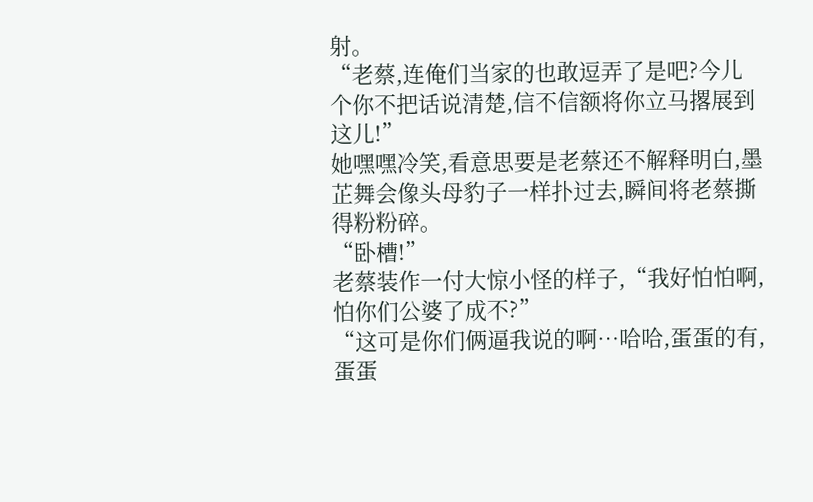射。
“老蔡,连俺们当家的也敢逗弄了是吧?今儿个你不把话说清楚,信不信额将你立马撂展到这儿!”
她嘿嘿冷笑,看意思要是老蔡还不解释明白,墨芷舞会像头母豹子一样扑过去,瞬间将老蔡撕得粉粉碎。
“卧槽!”
老蔡装作一付大惊小怪的样子,“我好怕怕啊,怕你们公婆了成不?”
“这可是你们俩逼我说的啊…哈哈,蛋蛋的有,蛋蛋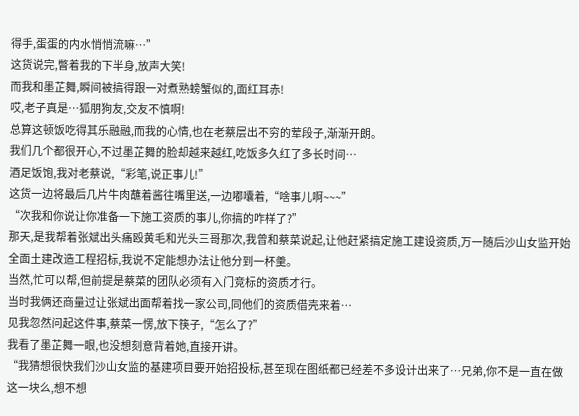得手,蛋蛋的内水悄悄流嘛…”
这货说完,瞥着我的下半身,放声大笑!
而我和墨芷舞,瞬间被搞得跟一对煮熟螃蟹似的,面红耳赤!
哎,老子真是…狐朋狗友,交友不慎啊!
总算这顿饭吃得其乐融融,而我的心情,也在老蔡层出不穷的荤段子,渐渐开朗。
我们几个都很开心,不过墨芷舞的脸却越来越红,吃饭多久红了多长时间…
酒足饭饱,我对老蔡说,“彩笔,说正事儿!”
这货一边将最后几片牛肉蘸着酱往嘴里送,一边嘟囔着,“啥事儿啊~~~”
“次我和你说让你准备一下施工资质的事儿,你搞的咋样了?”
那天,是我帮着张斌出头痛殴黄毛和光头三哥那次,我曾和蔡菜说起,让他赶紧搞定施工建设资质,万一随后沙山女监开始全面土建改造工程招标,我说不定能想办法让他分到一杯羹。
当然,忙可以帮,但前提是蔡菜的团队必须有入门竞标的资质才行。
当时我俩还商量过让张斌出面帮着找一家公司,同他们的资质借壳来着…
见我忽然问起这件事,蔡菜一愣,放下筷子,“怎么了?”
我看了墨芷舞一眼,也没想刻意背着她,直接开讲。
“我猜想很快我们沙山女监的基建项目要开始招投标,甚至现在图纸都已经差不多设计出来了…兄弟,你不是一直在做这一块么,想不想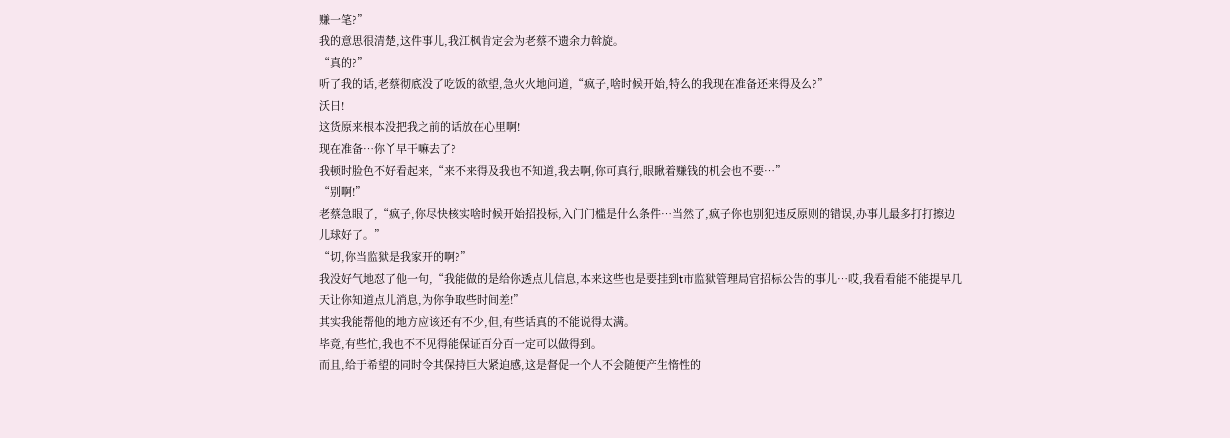赚一笔?”
我的意思很清楚,这件事儿,我江枫肯定会为老蔡不遗余力斡旋。
“真的?”
听了我的话,老蔡彻底没了吃饭的欲望,急火火地问道,“疯子,啥时候开始,特么的我现在准备还来得及么?”
沃日!
这货原来根本没把我之前的话放在心里啊!
现在准备…你丫早干嘛去了?
我顿时脸色不好看起来,“来不来得及我也不知道,我去啊,你可真行,眼瞅着赚钱的机会也不要…”
“别啊!”
老蔡急眼了,“疯子,你尽快核实啥时候开始招投标,入门门槛是什么条件…当然了,疯子你也别犯违反原则的错误,办事儿最多打打擦边儿球好了。”
“切,你当监狱是我家开的啊?”
我没好气地怼了他一句,“我能做的是给你透点儿信息,本来这些也是要挂到t市监狱管理局官招标公告的事儿…哎,我看看能不能提早几天让你知道点儿消息,为你争取些时间差!”
其实我能帮他的地方应该还有不少,但,有些话真的不能说得太满。
毕竟,有些忙,我也不不见得能保证百分百一定可以做得到。
而且,给于希望的同时令其保持巨大紧迫感,这是督促一个人不会随便产生惰性的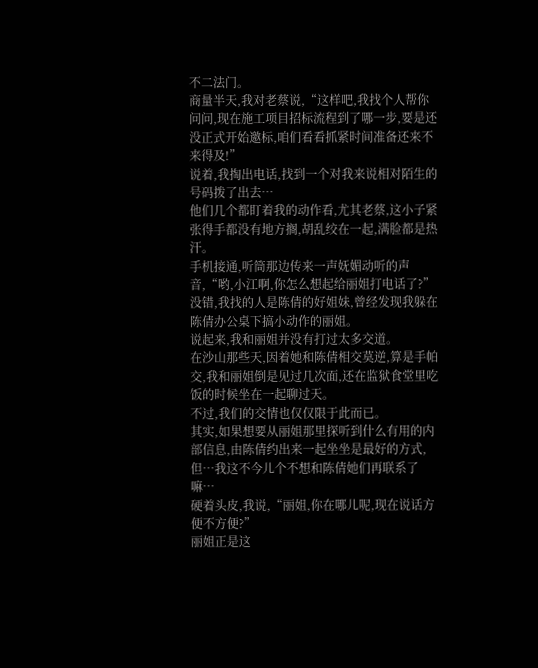不二法门。
商量半天,我对老蔡说,“这样吧,我找个人帮你问问,现在施工项目招标流程到了哪一步,要是还没正式开始邀标,咱们看看抓紧时间准备还来不来得及!”
说着,我掏出电话,找到一个对我来说相对陌生的号码拨了出去…
他们几个都盯着我的动作看,尤其老蔡,这小子紧张得手都没有地方搁,胡乱绞在一起,满脸都是热汗。
手机接通,听筒那边传来一声妩媚动听的声音,“哟,小江啊,你怎么想起给丽姐打电话了?”
没错,我找的人是陈倩的好姐妹,曾经发现我躲在陈倩办公桌下搞小动作的丽姐。
说起来,我和丽姐并没有打过太多交道。
在沙山那些天,因着她和陈倩相交莫逆,算是手帕交,我和丽姐倒是见过几次面,还在监狱食堂里吃饭的时候坐在一起聊过天。
不过,我们的交情也仅仅限于此而已。
其实,如果想要从丽姐那里探听到什么有用的内部信息,由陈倩约出来一起坐坐是最好的方式,但…我这不今儿个不想和陈倩她们再联系了嘛…
硬着头皮,我说,“丽姐,你在哪儿呢,现在说话方便不方便?”
丽姐正是这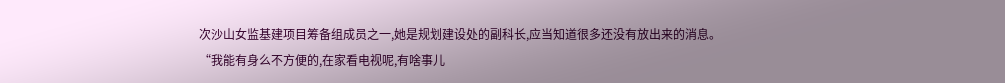次沙山女监基建项目筹备组成员之一,她是规划建设处的副科长,应当知道很多还没有放出来的消息。
“我能有身么不方便的,在家看电视呢,有啥事儿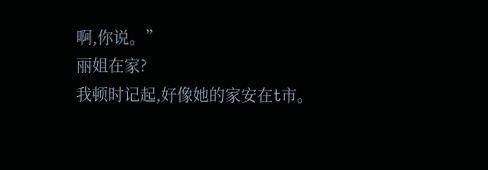啊,你说。”
丽姐在家?
我顿时记起,好像她的家安在t市。